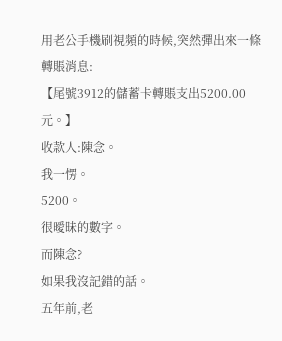用老公手機刷視頻的時候,突然彈出來一條轉賬消息:
【尾號3912的儲蓄卡轉賬支出5200.00元。】
收款人:陳念。
我一愣。
5200。
很曖昧的數字。
而陳念?
如果我沒記錯的話。
五年前,老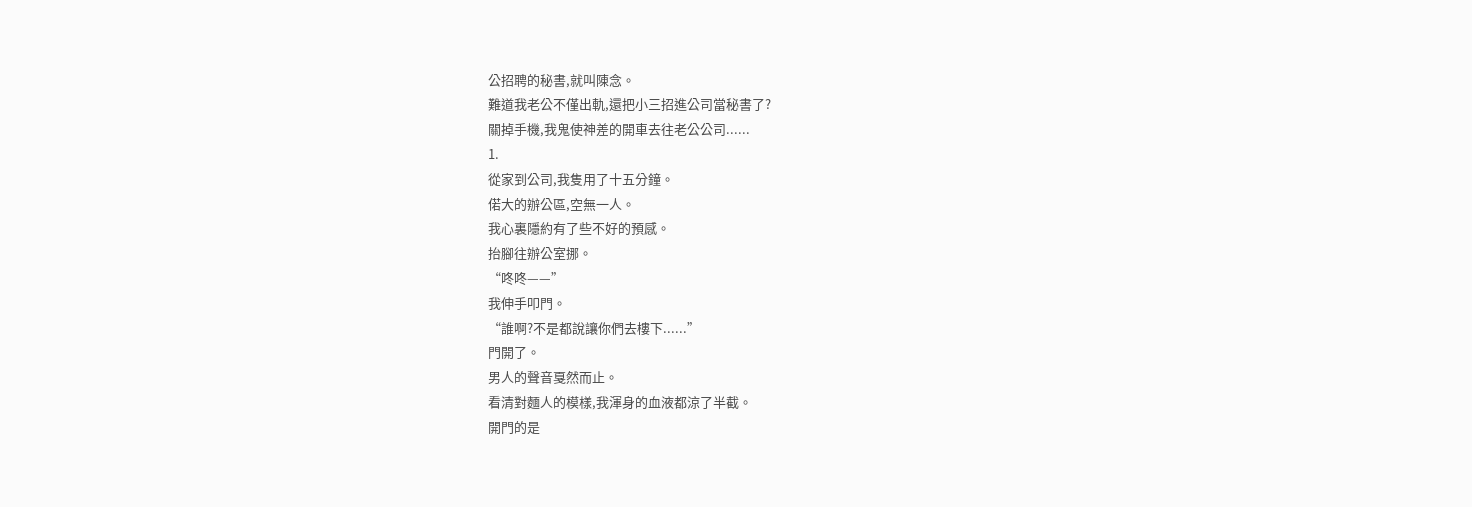公招聘的秘書,就叫陳念。
難道我老公不僅出軌,還把小三招進公司當秘書了?
關掉手機,我鬼使神差的開車去往老公公司......
1.
從家到公司,我隻用了十五分鐘。
偌大的辦公區,空無一人。
我心裏隱約有了些不好的預感。
抬腳往辦公室挪。
“咚咚——”
我伸手叩門。
“誰啊?不是都說讓你們去樓下......”
門開了。
男人的聲音戛然而止。
看清對麵人的模樣,我渾身的血液都涼了半截。
開門的是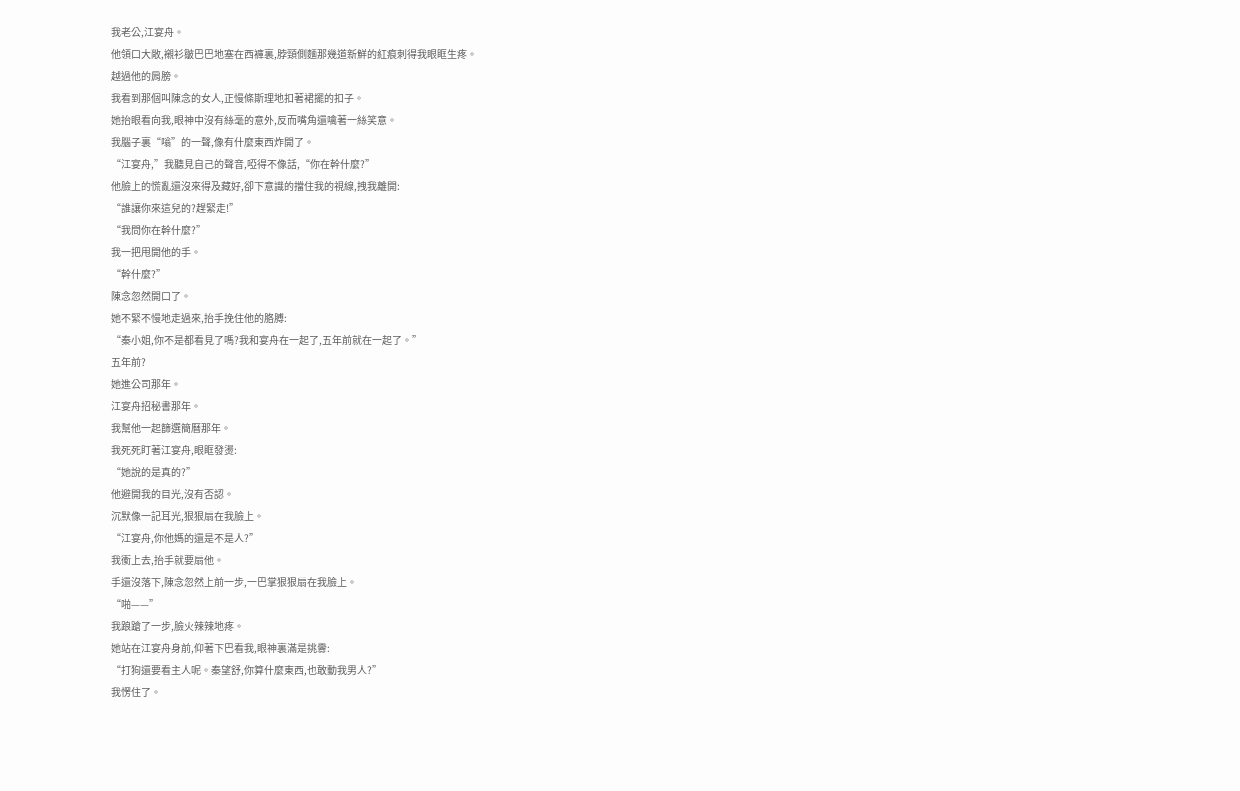我老公,江宴舟。
他領口大敞,襯衫皺巴巴地塞在西褲裏,脖頸側麵那幾道新鮮的紅痕刺得我眼眶生疼。
越過他的肩膀。
我看到那個叫陳念的女人,正慢條斯理地扣著裙擺的扣子。
她抬眼看向我,眼神中沒有絲毫的意外,反而嘴角還噙著一絲笑意。
我腦子裏“嗡”的一聲,像有什麼東西炸開了。
“江宴舟,”我聽見自己的聲音,啞得不像話,“你在幹什麼?”
他臉上的慌亂還沒來得及藏好,卻下意識的擋住我的視線,拽我離開:
“誰讓你來這兒的?趕緊走!”
“我問你在幹什麼?”
我一把甩開他的手。
“幹什麼?”
陳念忽然開口了。
她不緊不慢地走過來,抬手挽住他的胳膊:
“秦小姐,你不是都看見了嗎?我和宴舟在一起了,五年前就在一起了。”
五年前?
她進公司那年。
江宴舟招秘書那年。
我幫他一起篩選簡曆那年。
我死死盯著江宴舟,眼眶發燙:
“她說的是真的?”
他避開我的目光,沒有否認。
沉默像一記耳光,狠狠扇在我臉上。
“江宴舟,你他媽的還是不是人?”
我衝上去,抬手就要扇他。
手還沒落下,陳念忽然上前一步,一巴掌狠狠扇在我臉上。
“啪——”
我踉蹌了一步,臉火辣辣地疼。
她站在江宴舟身前,仰著下巴看我,眼神裏滿是挑釁:
“打狗還要看主人呢。秦望舒,你算什麼東西,也敢動我男人?”
我愣住了。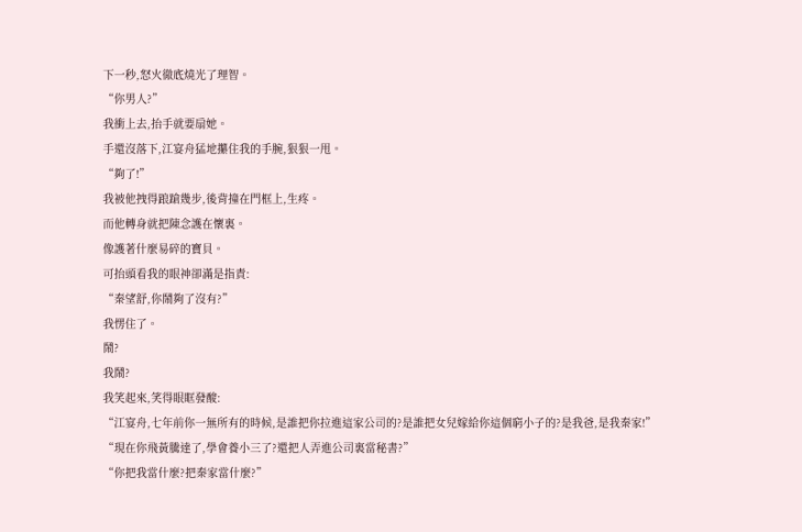下一秒,怒火徹底燒光了理智。
“你男人?”
我衝上去,抬手就要扇她。
手還沒落下,江宴舟猛地攥住我的手腕,狠狠一甩。
“夠了!”
我被他拽得踉蹌幾步,後背撞在門框上,生疼。
而他轉身就把陳念護在懷裏。
像護著什麼易碎的寶貝。
可抬頭看我的眼神卻滿是指責:
“秦望舒,你鬧夠了沒有?”
我愣住了。
鬧?
我鬧?
我笑起來,笑得眼眶發酸:
“江宴舟,七年前你一無所有的時候,是誰把你拉進這家公司的?是誰把女兒嫁給你這個窮小子的?是我爸,是我秦家!”
“現在你飛黃騰達了,學會養小三了?還把人弄進公司裏當秘書?”
“你把我當什麼?把秦家當什麼?”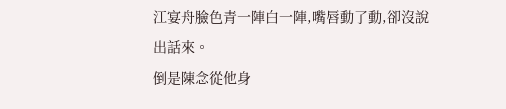江宴舟臉色青一陣白一陣,嘴唇動了動,卻沒說出話來。
倒是陳念從他身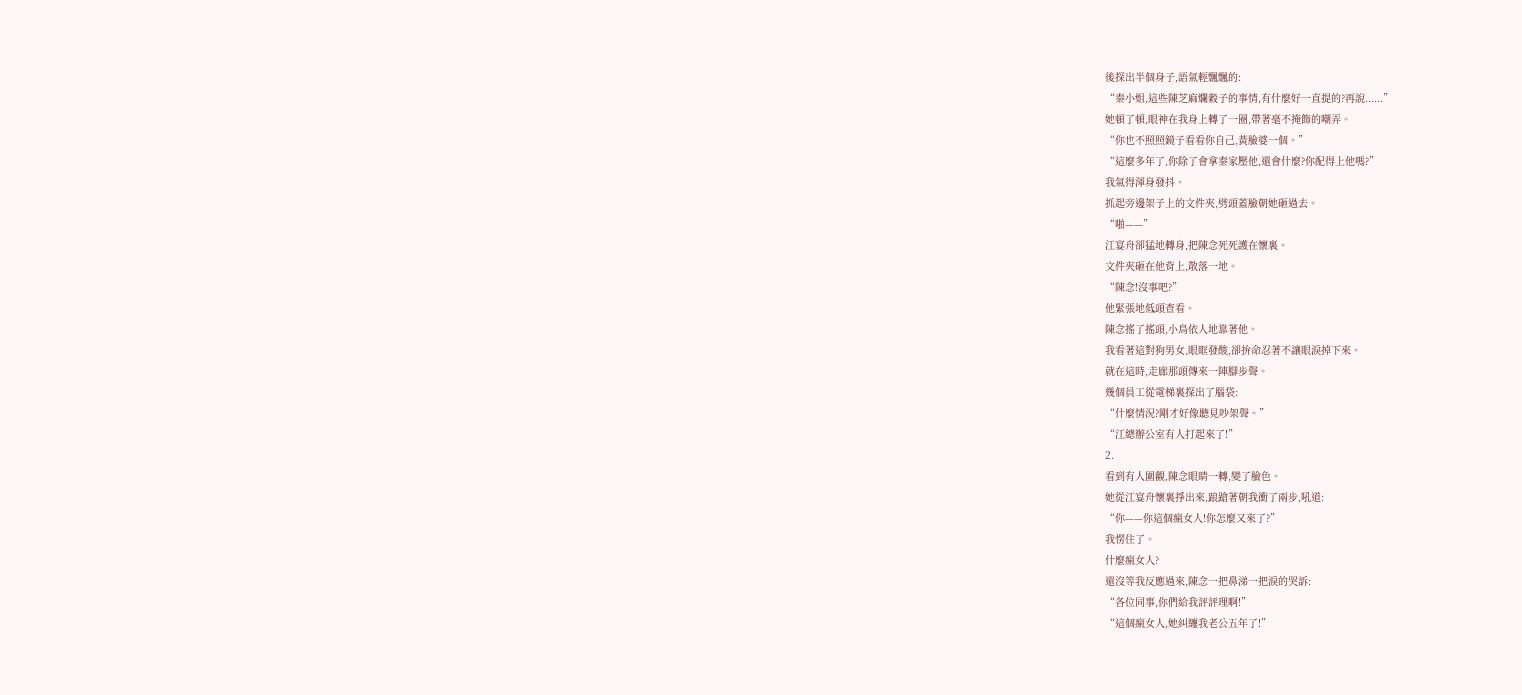後探出半個身子,語氣輕飄飄的:
“秦小姐,這些陳芝麻爛穀子的事情,有什麼好一直提的?再說......”
她頓了頓,眼神在我身上轉了一圈,帶著毫不掩飾的嘲弄。
“你也不照照鏡子看看你自己,黃臉婆一個。”
“這麼多年了,你除了會拿秦家壓他,還會什麼?你配得上他嗎?”
我氣得渾身發抖。
抓起旁邊架子上的文件夾,劈頭蓋臉朝她砸過去。
“啪——”
江宴舟卻猛地轉身,把陳念死死護在懷裏。
文件夾砸在他背上,散落一地。
“陳念!沒事吧?”
他緊張地低頭查看。
陳念搖了搖頭,小鳥依人地靠著他。
我看著這對狗男女,眼眶發酸,卻拚命忍著不讓眼淚掉下來。
就在這時,走廊那頭傳來一陣腳步聲。
幾個員工從電梯裏探出了腦袋:
“什麼情況?剛才好像聽見吵架聲。”
“江總辦公室有人打起來了!”
2.
看到有人圍觀,陳念眼睛一轉,變了臉色。
她從江宴舟懷裏掙出來,踉蹌著朝我衝了兩步,吼道:
“你——你這個瘋女人!你怎麼又來了?”
我愣住了。
什麼瘋女人?
還沒等我反應過來,陳念一把鼻涕一把淚的哭訴:
“各位同事,你們給我評評理啊!”
“這個瘋女人,她糾纏我老公五年了!”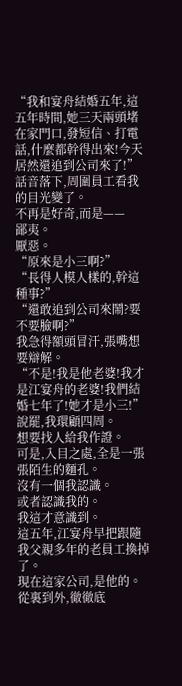“我和宴舟結婚五年,這五年時間,她三天兩頭堵在家門口,發短信、打電話,什麼都幹得出來!今天居然還追到公司來了!”
話音落下,周圍員工看我的目光變了。
不再是好奇,而是——
鄙夷。
厭惡。
“原來是小三啊?”
“長得人模人樣的,幹這種事?”
“還敢追到公司來鬧?要不要臉啊?”
我急得額頭冒汗,張嘴想要辯解。
“不是!我是他老婆!我才是江宴舟的老婆!我們結婚七年了!她才是小三!”
說罷,我環顧四周。
想要找人給我作證。
可是,入目之處,全是一張張陌生的麵孔。
沒有一個我認識。
或者認識我的。
我這才意識到。
這五年,江宴舟早把跟隨我父親多年的老員工換掉了。
現在這家公司,是他的。
從裏到外,徹徹底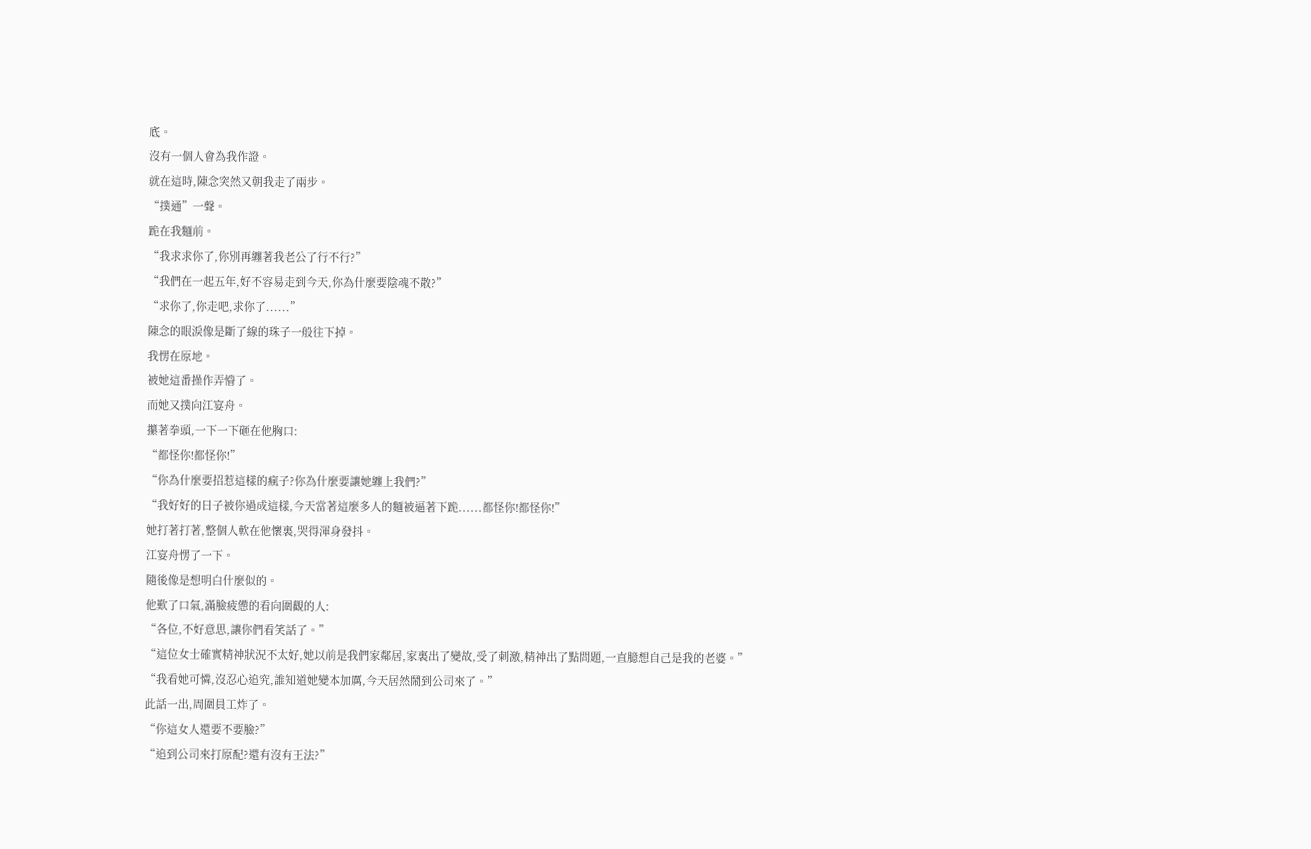底。
沒有一個人會為我作證。
就在這時,陳念突然又朝我走了兩步。
“撲通”一聲。
跪在我麵前。
“我求求你了,你別再纏著我老公了行不行?”
“我們在一起五年,好不容易走到今天,你為什麼要陰魂不散?”
“求你了,你走吧,求你了......”
陳念的眼淚像是斷了線的珠子一般往下掉。
我愣在原地。
被她這番操作弄懵了。
而她又撲向江宴舟。
攥著拳頭,一下一下砸在他胸口:
“都怪你!都怪你!”
“你為什麼要招惹這樣的瘋子?你為什麼要讓她纏上我們?”
“我好好的日子被你過成這樣,今天當著這麼多人的麵被逼著下跪......都怪你!都怪你!”
她打著打著,整個人軟在他懷裏,哭得渾身發抖。
江宴舟愣了一下。
隨後像是想明白什麼似的。
他歎了口氣,滿臉疲憊的看向圍觀的人:
“各位,不好意思,讓你們看笑話了。”
“這位女士確實精神狀況不太好,她以前是我們家鄰居,家裏出了變故,受了刺激,精神出了點問題,一直臆想自己是我的老婆。”
“我看她可憐,沒忍心追究,誰知道她變本加厲,今天居然鬧到公司來了。”
此話一出,周圍員工炸了。
“你這女人還要不要臉?”
“追到公司來打原配?還有沒有王法?”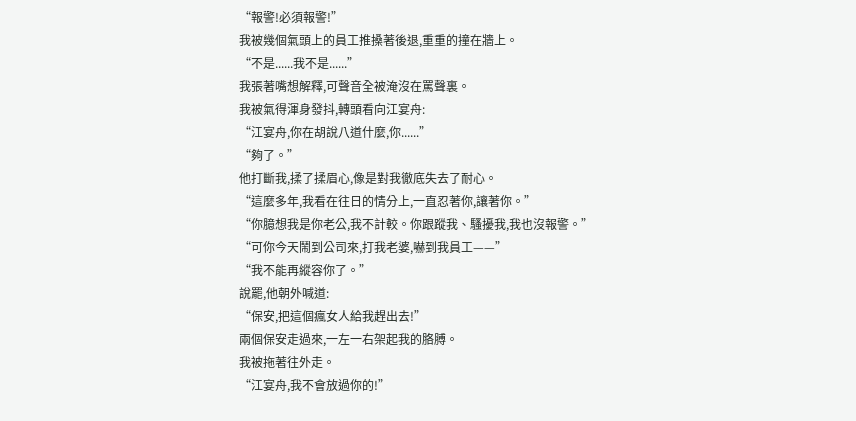“報警!必須報警!”
我被幾個氣頭上的員工推搡著後退,重重的撞在牆上。
“不是......我不是......”
我張著嘴想解釋,可聲音全被淹沒在罵聲裏。
我被氣得渾身發抖,轉頭看向江宴舟:
“江宴舟,你在胡說八道什麼,你......”
“夠了。”
他打斷我,揉了揉眉心,像是對我徹底失去了耐心。
“這麼多年,我看在往日的情分上,一直忍著你,讓著你。”
“你臆想我是你老公,我不計較。你跟蹤我、騷擾我,我也沒報警。”
“可你今天鬧到公司來,打我老婆,嚇到我員工——”
“我不能再縱容你了。”
說罷,他朝外喊道:
“保安,把這個瘋女人給我趕出去!”
兩個保安走過來,一左一右架起我的胳膊。
我被拖著往外走。
“江宴舟,我不會放過你的!”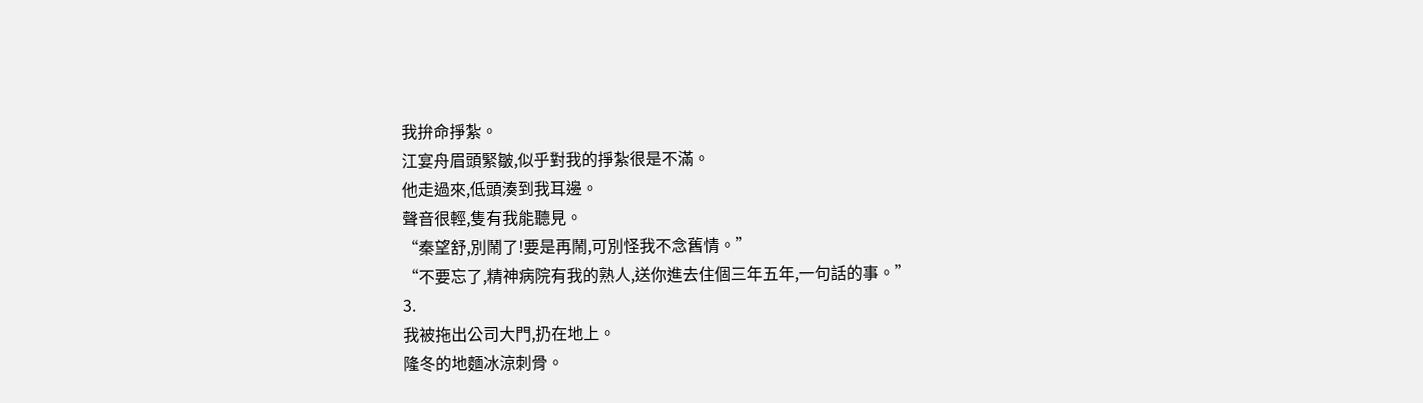我拚命掙紮。
江宴舟眉頭緊皺,似乎對我的掙紮很是不滿。
他走過來,低頭湊到我耳邊。
聲音很輕,隻有我能聽見。
“秦望舒,別鬧了!要是再鬧,可別怪我不念舊情。”
“不要忘了,精神病院有我的熟人,送你進去住個三年五年,一句話的事。”
3.
我被拖出公司大門,扔在地上。
隆冬的地麵冰涼刺骨。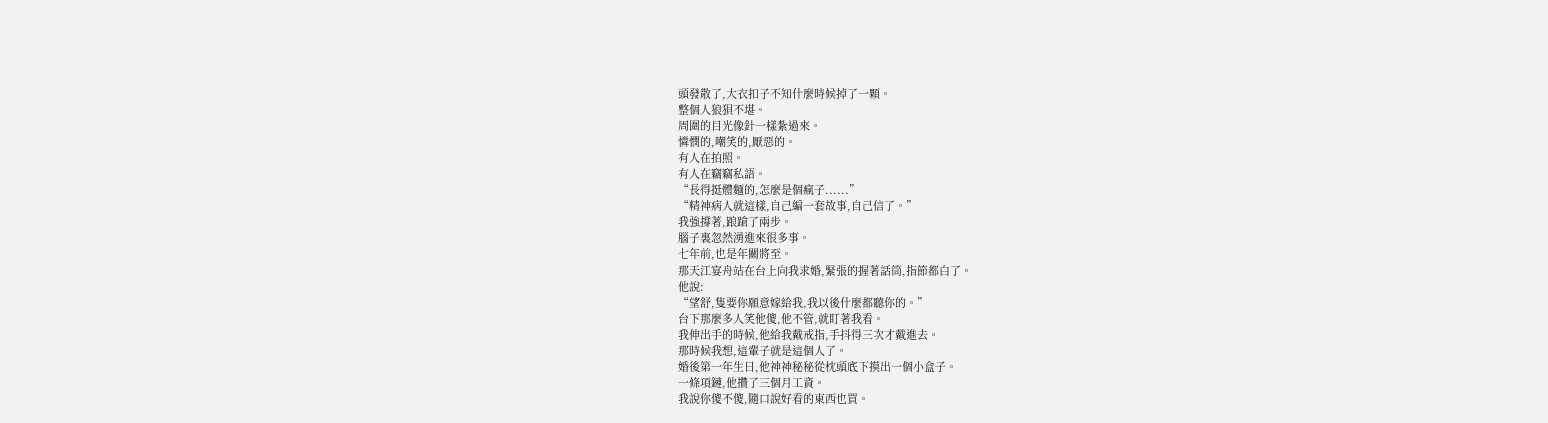頭發散了,大衣扣子不知什麼時候掉了一顆。
整個人狼狽不堪。
周圍的目光像針一樣紮過來。
憐憫的,嘲笑的,厭惡的。
有人在拍照。
有人在竊竊私語。
“長得挺體麵的,怎麼是個瘋子......”
“精神病人就這樣,自己編一套故事,自己信了。”
我強撐著,踉蹌了兩步。
腦子裏忽然湧進來很多事。
七年前,也是年關將至。
那天江宴舟站在台上向我求婚,緊張的握著話筒,指節都白了。
他說:
“望舒,隻要你願意嫁給我,我以後什麼都聽你的。”
台下那麼多人笑他傻,他不管,就盯著我看。
我伸出手的時候,他給我戴戒指,手抖得三次才戴進去。
那時候我想,這輩子就是這個人了。
婚後第一年生日,他神神秘秘從枕頭底下摸出一個小盒子。
一條項鏈,他攢了三個月工資。
我說你傻不傻,隨口說好看的東西也買。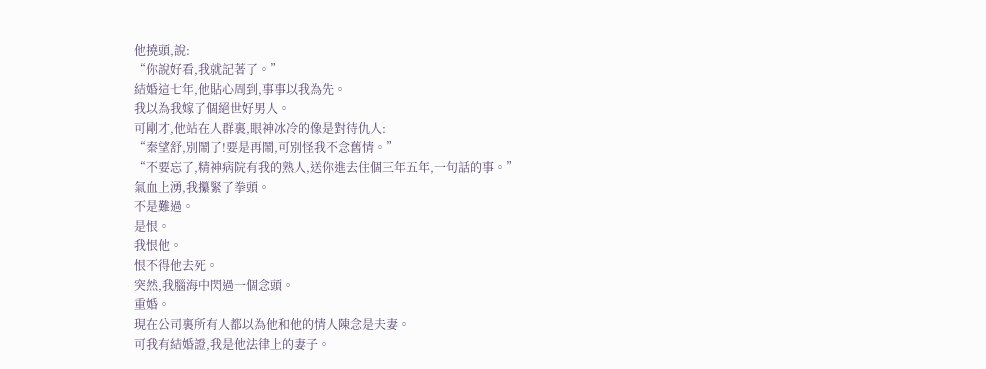他撓頭,說:
“你說好看,我就記著了。”
結婚這七年,他貼心周到,事事以我為先。
我以為我嫁了個絕世好男人。
可剛才,他站在人群裏,眼神冰冷的像是對待仇人:
“秦望舒,別鬧了!要是再鬧,可別怪我不念舊情。”
“不要忘了,精神病院有我的熟人,送你進去住個三年五年,一句話的事。”
氣血上湧,我攥緊了拳頭。
不是難過。
是恨。
我恨他。
恨不得他去死。
突然,我腦海中閃過一個念頭。
重婚。
現在公司裏所有人都以為他和他的情人陳念是夫妻。
可我有結婚證,我是他法律上的妻子。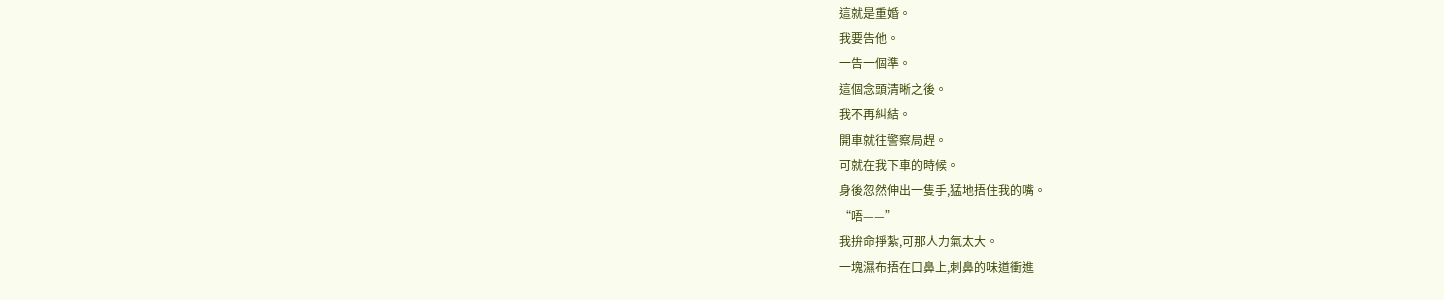這就是重婚。
我要告他。
一告一個準。
這個念頭清晰之後。
我不再糾結。
開車就往警察局趕。
可就在我下車的時候。
身後忽然伸出一隻手,猛地捂住我的嘴。
“唔——”
我拚命掙紮,可那人力氣太大。
一塊濕布捂在口鼻上,刺鼻的味道衝進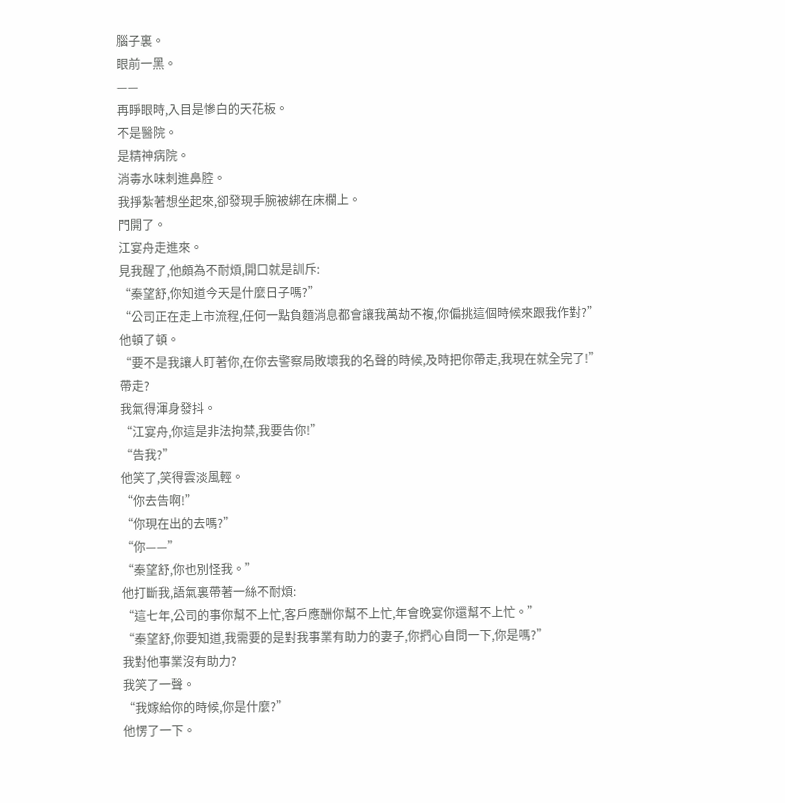腦子裏。
眼前一黑。
——
再睜眼時,入目是慘白的天花板。
不是醫院。
是精神病院。
消毒水味刺進鼻腔。
我掙紮著想坐起來,卻發現手腕被綁在床欄上。
門開了。
江宴舟走進來。
見我醒了,他頗為不耐煩,開口就是訓斥:
“秦望舒,你知道今天是什麼日子嗎?”
“公司正在走上市流程,任何一點負麵消息都會讓我萬劫不複,你偏挑這個時候來跟我作對?”
他頓了頓。
“要不是我讓人盯著你,在你去警察局敗壞我的名聲的時候,及時把你帶走,我現在就全完了!”
帶走?
我氣得渾身發抖。
“江宴舟,你這是非法拘禁,我要告你!”
“告我?”
他笑了,笑得雲淡風輕。
“你去告啊!”
“你現在出的去嗎?”
“你——”
“秦望舒,你也別怪我。”
他打斷我,語氣裏帶著一絲不耐煩:
“這七年,公司的事你幫不上忙,客戶應酬你幫不上忙,年會晚宴你還幫不上忙。”
“秦望舒,你要知道,我需要的是對我事業有助力的妻子,你捫心自問一下,你是嗎?”
我對他事業沒有助力?
我笑了一聲。
“我嫁給你的時候,你是什麼?”
他愣了一下。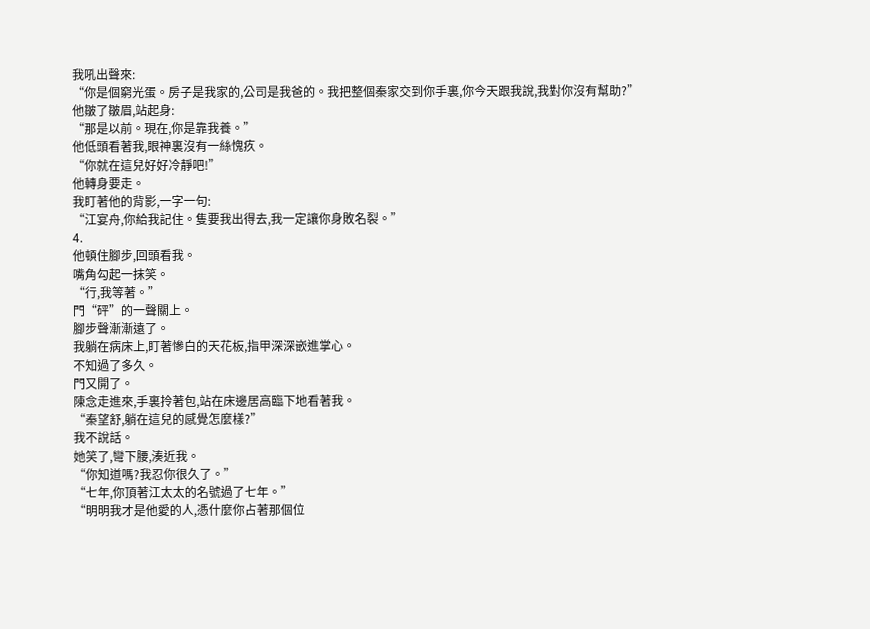我吼出聲來:
“你是個窮光蛋。房子是我家的,公司是我爸的。我把整個秦家交到你手裏,你今天跟我說,我對你沒有幫助?”
他皺了皺眉,站起身:
“那是以前。現在,你是靠我養。”
他低頭看著我,眼神裏沒有一絲愧疚。
“你就在這兒好好冷靜吧!”
他轉身要走。
我盯著他的背影,一字一句:
“江宴舟,你給我記住。隻要我出得去,我一定讓你身敗名裂。”
4.
他頓住腳步,回頭看我。
嘴角勾起一抹笑。
“行,我等著。”
門“砰”的一聲關上。
腳步聲漸漸遠了。
我躺在病床上,盯著慘白的天花板,指甲深深嵌進掌心。
不知過了多久。
門又開了。
陳念走進來,手裏拎著包,站在床邊居高臨下地看著我。
“秦望舒,躺在這兒的感覺怎麼樣?”
我不說話。
她笑了,彎下腰,湊近我。
“你知道嗎?我忍你很久了。”
“七年,你頂著江太太的名號過了七年。”
“明明我才是他愛的人,憑什麼你占著那個位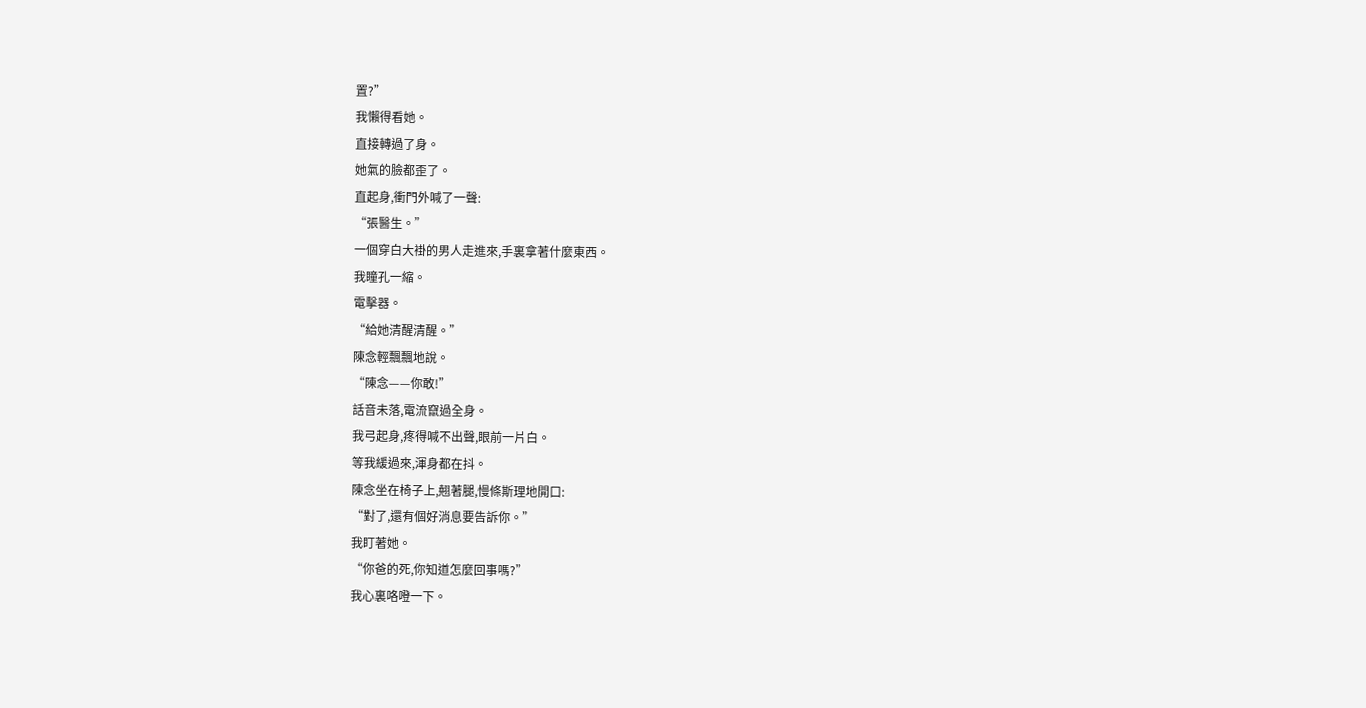置?”
我懶得看她。
直接轉過了身。
她氣的臉都歪了。
直起身,衝門外喊了一聲:
“張醫生。”
一個穿白大褂的男人走進來,手裏拿著什麼東西。
我瞳孔一縮。
電擊器。
“給她清醒清醒。”
陳念輕飄飄地說。
“陳念——你敢!”
話音未落,電流竄過全身。
我弓起身,疼得喊不出聲,眼前一片白。
等我緩過來,渾身都在抖。
陳念坐在椅子上,翹著腿,慢條斯理地開口:
“對了,還有個好消息要告訴你。”
我盯著她。
“你爸的死,你知道怎麼回事嗎?”
我心裏咯噔一下。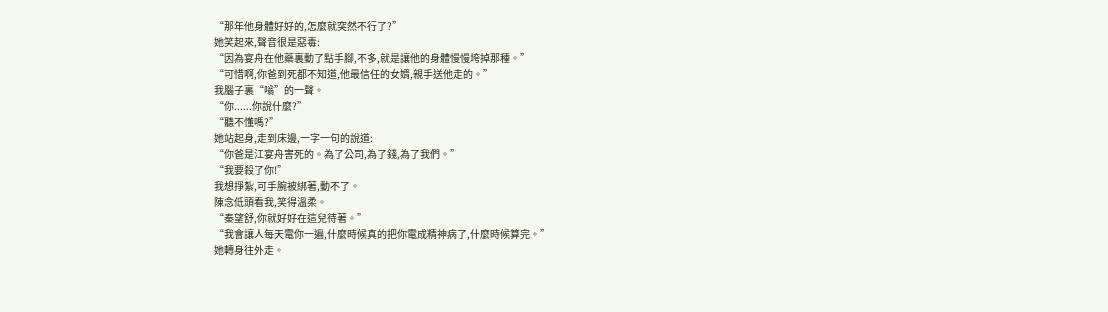“那年他身體好好的,怎麼就突然不行了?”
她笑起來,聲音很是惡毒:
“因為宴舟在他藥裏動了點手腳,不多,就是讓他的身體慢慢垮掉那種。”
“可惜啊,你爸到死都不知道,他最信任的女婿,親手送他走的。”
我腦子裏“嗡”的一聲。
“你......你說什麼?”
“聽不懂嗎?”
她站起身,走到床邊,一字一句的說道:
“你爸是江宴舟害死的。為了公司,為了錢,為了我們。”
“我要殺了你!”
我想掙紮,可手腕被綁著,動不了。
陳念低頭看我,笑得溫柔。
“秦望舒,你就好好在這兒待著。”
“我會讓人每天電你一遍,什麼時候真的把你電成精神病了,什麼時候算完。”
她轉身往外走。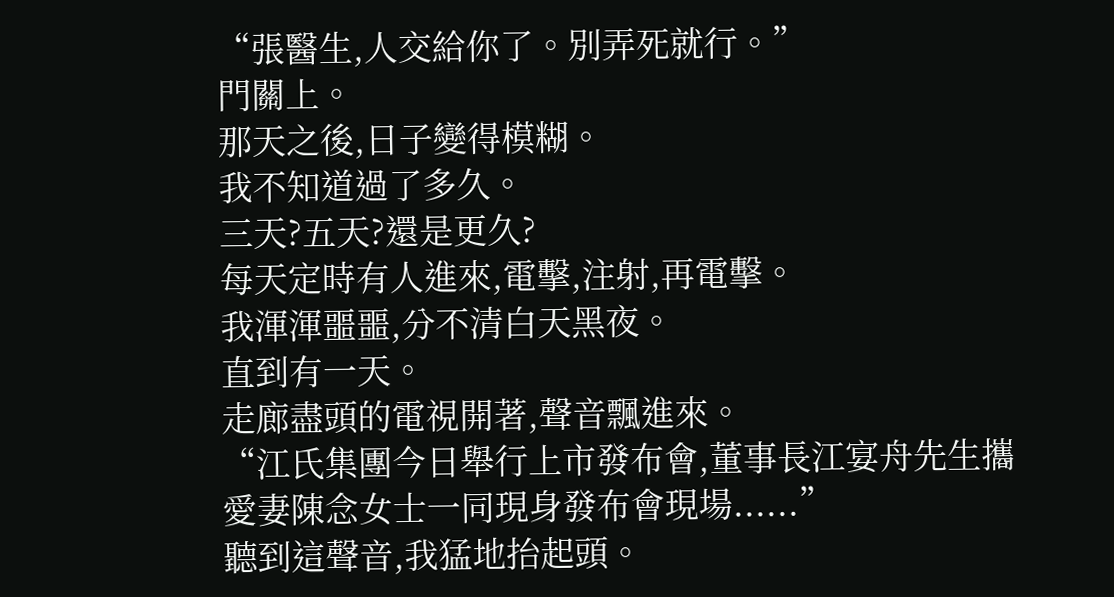“張醫生,人交給你了。別弄死就行。”
門關上。
那天之後,日子變得模糊。
我不知道過了多久。
三天?五天?還是更久?
每天定時有人進來,電擊,注射,再電擊。
我渾渾噩噩,分不清白天黑夜。
直到有一天。
走廊盡頭的電視開著,聲音飄進來。
“江氏集團今日舉行上市發布會,董事長江宴舟先生攜愛妻陳念女士一同現身發布會現場......”
聽到這聲音,我猛地抬起頭。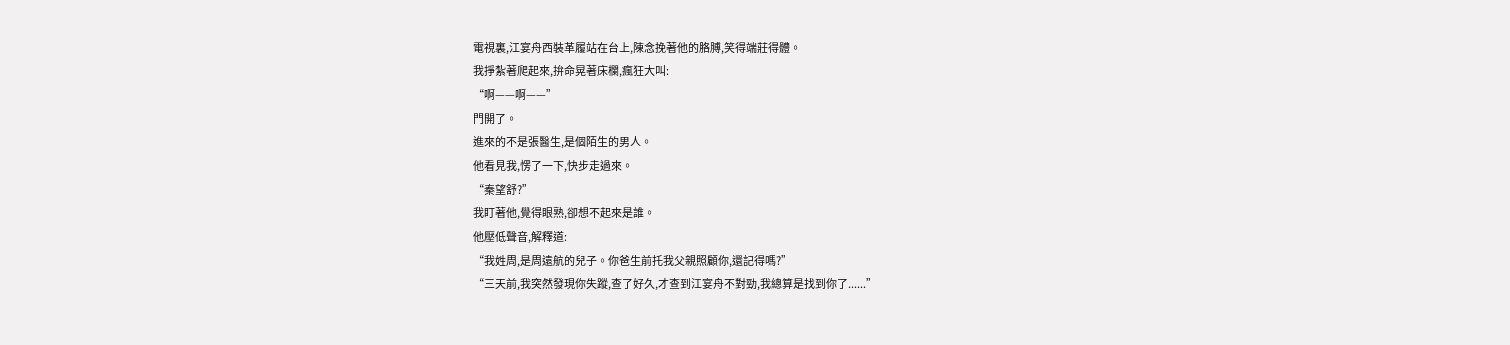電視裏,江宴舟西裝革履站在台上,陳念挽著他的胳膊,笑得端莊得體。
我掙紮著爬起來,拚命晃著床欄,瘋狂大叫:
“啊——啊——”
門開了。
進來的不是張醫生,是個陌生的男人。
他看見我,愣了一下,快步走過來。
“秦望舒?”
我盯著他,覺得眼熟,卻想不起來是誰。
他壓低聲音,解釋道:
“我姓周,是周遠航的兒子。你爸生前托我父親照顧你,還記得嗎?”
“三天前,我突然發現你失蹤,查了好久,才查到江宴舟不對勁,我總算是找到你了......”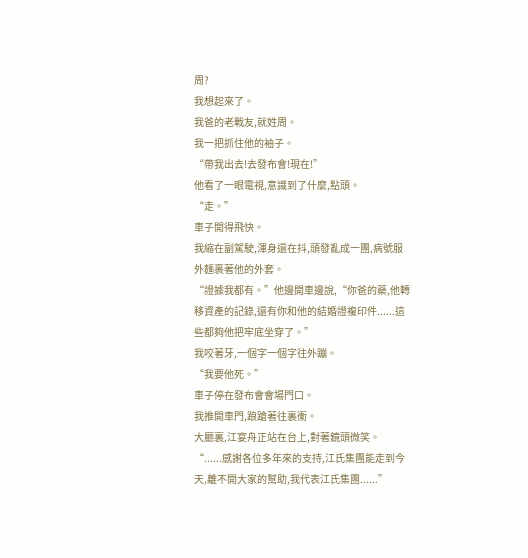周?
我想起來了。
我爸的老戰友,就姓周。
我一把抓住他的袖子。
“帶我出去!去發布會!現在!”
他看了一眼電視,意識到了什麼,點頭。
“走。”
車子開得飛快。
我縮在副駕駛,渾身還在抖,頭發亂成一團,病號服外麵裹著他的外套。
“證據我都有。”他邊開車邊說,“你爸的藥,他轉移資產的記錄,還有你和他的結婚證複印件......這些都夠他把牢底坐穿了。”
我咬著牙,一個字一個字往外蹦。
“我要他死。”
車子停在發布會會場門口。
我推開車門,踉蹌著往裏衝。
大廳裏,江宴舟正站在台上,對著鏡頭微笑。
“......感謝各位多年來的支持,江氏集團能走到今天,離不開大家的幫助,我代表江氏集團......”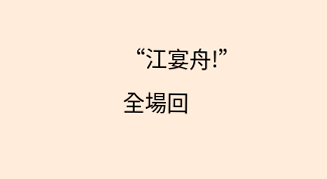“江宴舟!”
全場回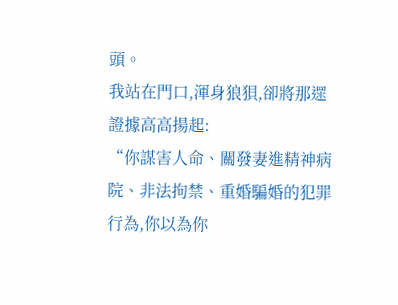頭。
我站在門口,渾身狼狽,卻將那遝證據高高揚起:
“你謀害人命、關發妻進精神病院、非法拘禁、重婚騙婚的犯罪行為,你以為你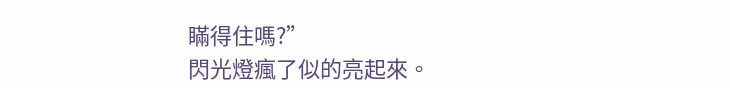瞞得住嗎?”
閃光燈瘋了似的亮起來。